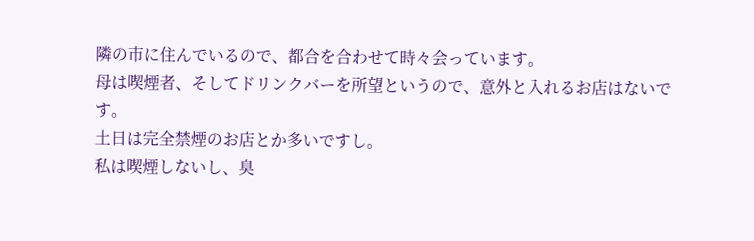隣の市に住んでいるので、都合を合わせて時々会っています。
母は喫煙者、そしてドリンクバーを所望というので、意外と入れるお店はないです。
土日は完全禁煙のお店とか多いですし。
私は喫煙しないし、臭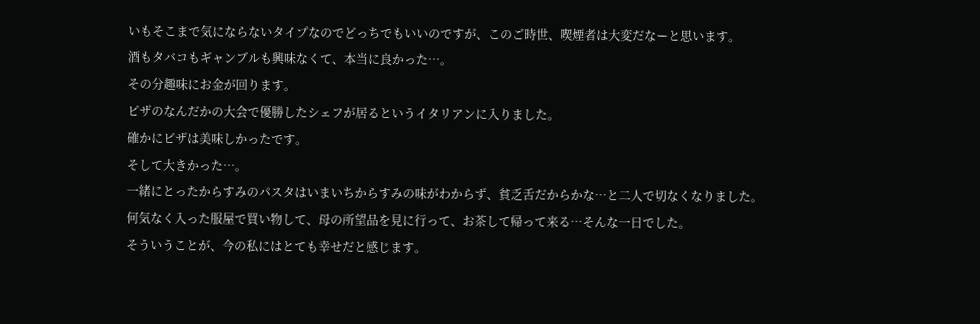いもそこまで気にならないタイプなのでどっちでもいいのですが、このご時世、喫煙者は大変だなーと思います。
酒もタバコもギャンブルも興味なくて、本当に良かった…。
その分趣味にお金が回ります。
ピザのなんだかの大会で優勝したシェフが居るというイタリアンに入りました。
確かにピザは美味しかったです。
そして大きかった…。
一緒にとったからすみのパスタはいまいちからすみの味がわからず、貧乏舌だからかな…と二人で切なくなりました。
何気なく入った服屋で買い物して、母の所望品を見に行って、お茶して帰って来る…そんな一日でした。
そういうことが、今の私にはとても幸せだと感じます。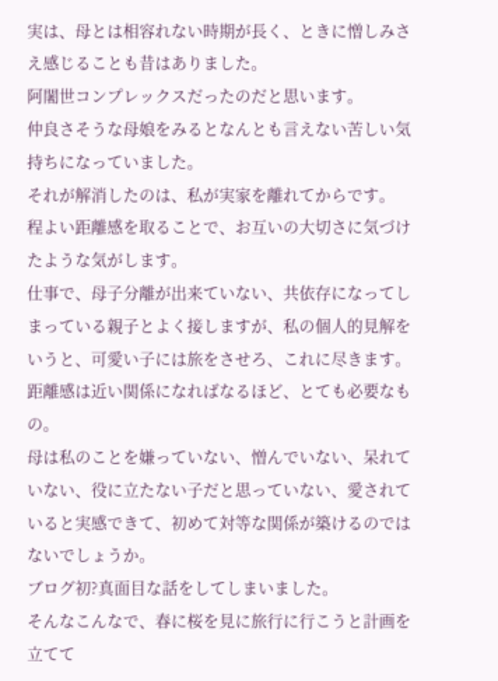実は、母とは相容れない時期が長く、ときに憎しみさえ感じることも昔はありました。
阿闍世コンプレックスだったのだと思います。
仲良さそうな母娘をみるとなんとも言えない苦しい気持ちになっていました。
それが解消したのは、私が実家を離れてからです。
程よい距離感を取ることで、お互いの大切さに気づけたような気がします。
仕事で、母子分離が出来ていない、共依存になってしまっている親子とよく接しますが、私の個人的見解をいうと、可愛い子には旅をさせろ、これに尽きます。
距離感は近い関係になればなるほど、とても必要なもの。
母は私のことを嫌っていない、憎んでいない、呆れていない、役に立たない子だと思っていない、愛されていると実感できて、初めて対等な関係が築けるのではないでしょうか。
ブログ初?真面目な話をしてしまいました。
そんなこんなで、春に桜を見に旅行に行こうと計画を立てて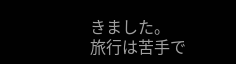きました。
旅行は苦手で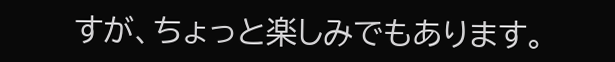すが、ちょっと楽しみでもあります。